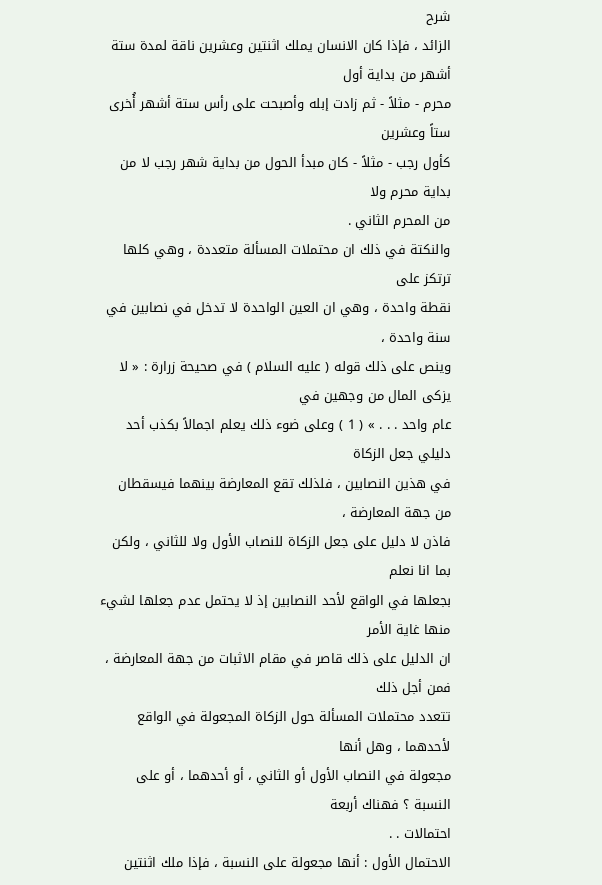شرح
الزائد ، فإذا كان الانسان يملك اثنتين وعشرين ناقة لمدة ستة أشهر من بداية أول
محرم - مثلاً - ثم زادت إبله وأصبحت على رأس ستة أشهر أُخرى ستاً وعشرين
كأول رجب - مثلاً - كان مبدأ الحول من بداية شهر رجب لا من بداية محرم ولا
من المحرم الثاني .
والنكتة في ذلك ان محتملات المسألة متعددة ، وهي كلها ترتكز على
نقطة واحدة ، وهي ان العين الواحدة لا تدخل في نصابين في سنة واحدة ،
وينص على ذلك قوله ( عليه السلام ) في صحيحة زرارة : « لا يزكى المال من وجهين في
عام واحد . . . » ( 1 ) وعلى ضوء ذلك يعلم اجمالاً بكذب أحد دليلي جعل الزكاة
في هذين النصابين ، فلذلك تقع المعارضة بينهما فيسقطان من جهة المعارضة ،
فاذن لا دليل على جعل الزكاة للنصاب الأول ولا للثاني ، ولكن بما انا نعلم
بجعلها في الواقع لأحد النصابين إذ لا يحتمل عدم جعلها لشيء منها غاية الأمر
ان الدليل على ذلك قاصر في مقام الاثبات من جهة المعارضة ، فمن أجل ذلك
تتعدد محتملات المسألة حول الزكاة المجعولة في الواقع لأحدهما ، وهل أنها
مجعولة في النصاب الأول أو الثاني ، أو أحدهما ، أو على النسبة ؟ فهناك أربعة
احتمالات . .
الاحتمال الأول : أنها مجعولة على النسبة ، فإذا ملك اثنتين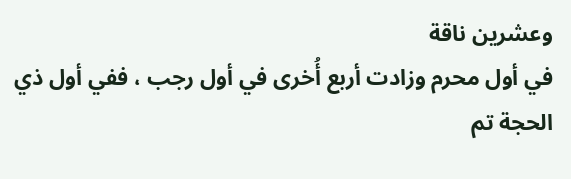وعشرين ناقة
في أول محرم وزادت أربع أُخرى في أول رجب ، ففي أول ذي الحجة تم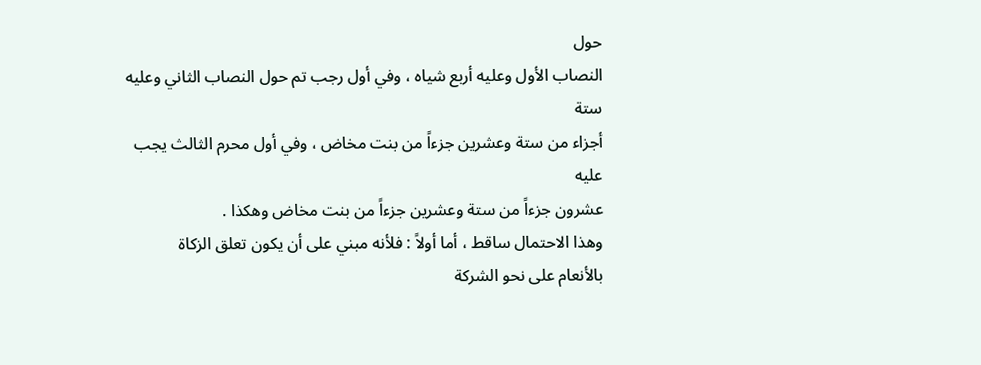حول
النصاب الأول وعليه أربع شياه ، وفي أول رجب تم حول النصاب الثاني وعليه ستة
أجزاء من ستة وعشرين جزءاً من بنت مخاض ، وفي أول محرم الثالث يجب عليه
عشرون جزءاً من ستة وعشرين جزءاً من بنت مخاض وهكذا .
وهذا الاحتمال ساقط ، أما أولاً : فلأنه مبني على أن يكون تعلق الزكاة
بالأنعام على نحو الشركة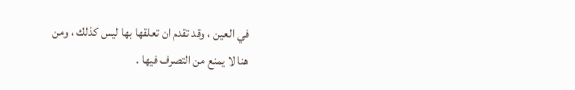في العين ، وقد تقدم ان تعلقها بها ليس كذلك ، ومن
هنا لا يمنع من التصرف فيها .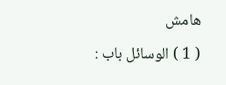هامش
( 1 ) الوسائل باب :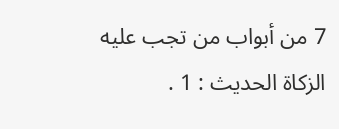7 من أبواب من تجب عليه الزكاة الحديث : 1 .